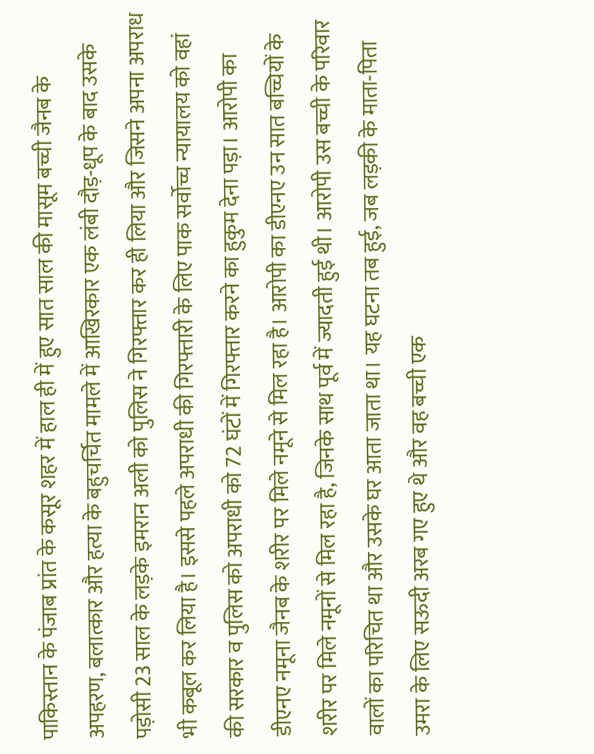पाकिस्तान के पंजाब प्रांत के कसूर शहर में हाल ही में हुए सात साल की मासूम बच्ची जैनब के अपहरण, बलात्कार और हत्या के बहुचर्चित मामले में आखिरकार एक लंबी दौड़-धूप के बाद उसके पड़ोसी 23 साल के लड़के इमरान अली को पुलिस ने गिरफ्तार कर ही लिया और जिसने अपना अपराध भी कबूल कर लिया है। इससे पहले अपराधी की गिरफ्तारी के लिए पाक सर्वोच्च न्यायालय को वहां की सरकार व पुलिस को अपराधी को 72 घंटों में गिरफ्तार करने का हुकुम देना पड़ा। आरोपी का डीएनए नमूना जैनब के शरीर पर मिले नमूने से मिल रहा है। आरोपी का डीएनए उन सात बच्चियों के शरीर पर मिले नमूनों से मिल रहा है, जिनके साथ पूर्व में ज्यादती हुई थी। आरोपी उस बच्ची के परिवार वालों का परिचित था और उसके घर आता जाता था। यह घटना तब हुई, जब लड़की के माता-पिता उमरा के लिए सऊदी अरब गए हुए थे और वह बच्ची एक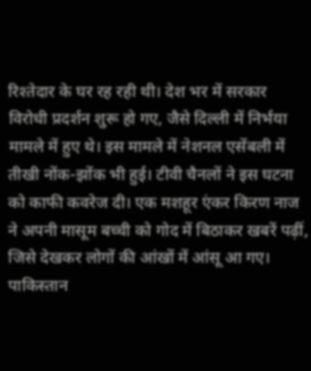रिश्तेदार के घर रह रही थी। देश भर में सरकार विरोधी प्रदर्शन शुरू हो गए, जैसे दिल्ली में निर्भया मामले में हुए थे। इस मामले में नेशनल एसेंबली में तीखी नोंक-झोंक भी हुई। टीवी चैनलों ने इस घटना को काफी कवरेज दी। एक मशहूर एंकर किरण नाज ने अपनी मासूम बच्ची को गोद में बिठाकर खबरें पढ़ीं, जिसे देखकर लोगों की आंखों में आंसू आ गए।
पाकिस्तान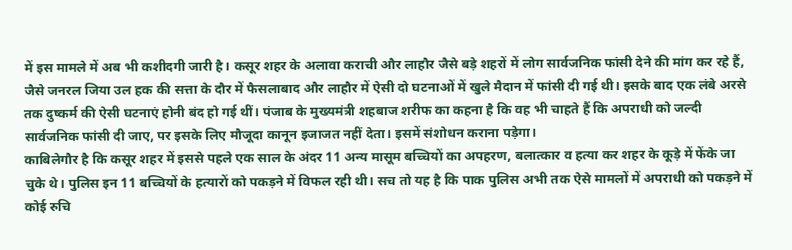में इस मामले में अब भी कशीदगी जारी है। कसूर शहर के अलावा कराची और लाहौर जैसे बड़े शहरों में लोग सार्वजनिक फांसी देने की मांग कर रहे हैं, जैसे जनरल जिया उल हक की सत्ता के दौर में फैसलाबाद और लाहौर में ऐसी दो घटनाओं में खुले मैदान में फांसी दी गई थी। इसके बाद एक लंबे अरसे तक दुष्कर्म की ऐसी घटनाएं होनी बंद हो गई थीं। पंजाब के मुख्यमंत्री शहबाज शरीफ का कहना है कि वह भी चाहते हैं कि अपराधी को जल्दी सार्वजनिक फांसी दी जाए, पर इसके लिए मौजूदा कानून इजाजत नहीं देता। इसमें संशोधन कराना पड़ेगा।
काबिलेगौर है कि कसूर शहर में इससे पहले एक साल के अंदर 11 अन्य मासूम बच्चियों का अपहरण, बलात्कार व हत्या कर शहर के कूड़े में फेंके जा चुके थे। पुलिस इन 11 बच्चियों के हत्यारों को पकड़ने में विफल रही थी। सच तो यह है कि पाक पुलिस अभी तक ऐसे मामलों में अपराधी को पकड़ने में कोई रुचि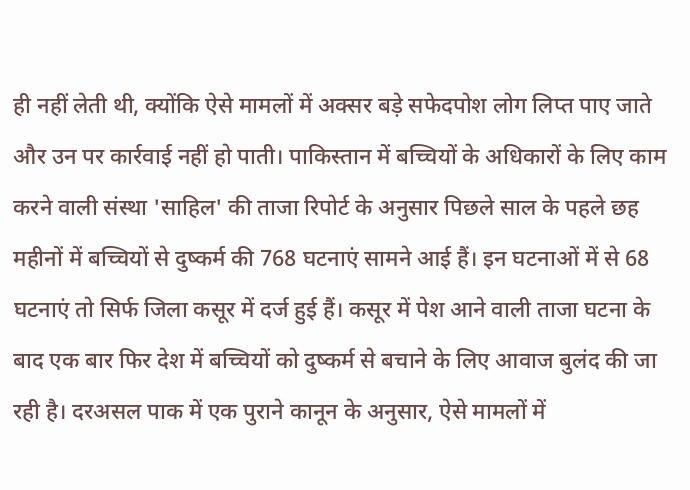ही नहीं लेती थी, क्योंकि ऐसे मामलों में अक्सर बड़े सफेदपोश लोग लिप्त पाए जाते और उन पर कार्रवाई नहीं हो पाती। पाकिस्तान में बच्चियों के अधिकारों के लिए काम करने वाली संस्था 'साहिल' की ताजा रिपोर्ट के अनुसार पिछले साल के पहले छह महीनों में बच्चियों से दुष्कर्म की 768 घटनाएं सामने आई हैं। इन घटनाओं में से 68 घटनाएं तो सिर्फ जिला कसूर में दर्ज हुई हैं। कसूर में पेश आने वाली ताजा घटना के बाद एक बार फिर देश में बच्चियों को दुष्कर्म से बचाने के लिए आवाज बुलंद की जा रही है। दरअसल पाक में एक पुराने कानून के अनुसार, ऐसे मामलों में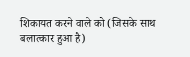शिकायत करने वाले को (जिसके साथ बलात्कार हुआ है)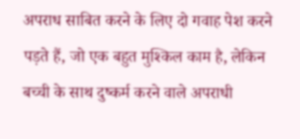अपराध साबित करने के लिए दो गवाह पेश करने पड़ते हैं, जो एक बहुत मुश्किल काम है, लेकिन बच्ची के साथ दुष्कर्म करने वाले अपराधी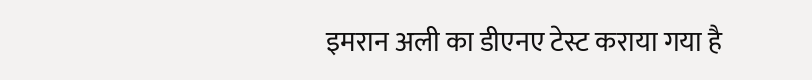इमरान अली का डीएनए टेस्ट कराया गया है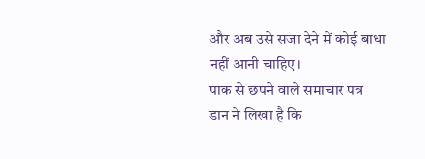और अब उसे सजा देने में कोई बाधा नहीं आनी चाहिए।
पाक से छपने वाले समाचार पत्र डान ने लिखा है कि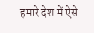हमारे देश में ऐसे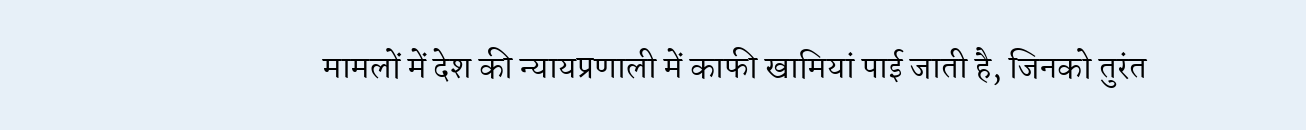मामलों में देश की न्यायप्रणाली में काफी खामियां पाई जाती है, जिनको तुरंत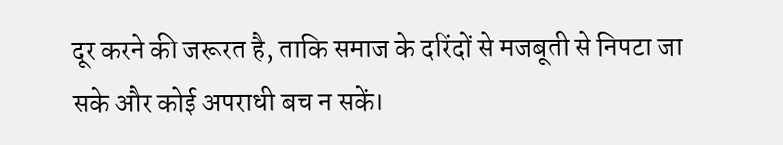दूर करने की जरूरत है, ताकि समाज के दरिंदों से मजबूती से निपटा जा सके और कोई अपराधी बच न सकें।